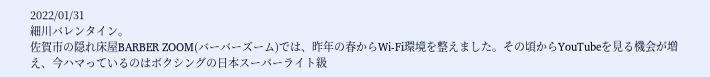2022/01/31
細川バレンタイン。
佐賀市の隠れ床屋BARBER ZOOM(バーバーズーム)では、昨年の春からWi-Fi環境を整えました。その頃からYouTubeを見る機会が増え、今ハマっているのはボクシングの日本スーパーライト級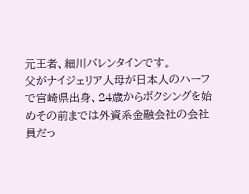元王者、細川バレンタインです。
父がナイジェリア人母が日本人のハーフで宮崎県出身、24歳からボクシングを始めその前までは外資系金融会社の会社員だっ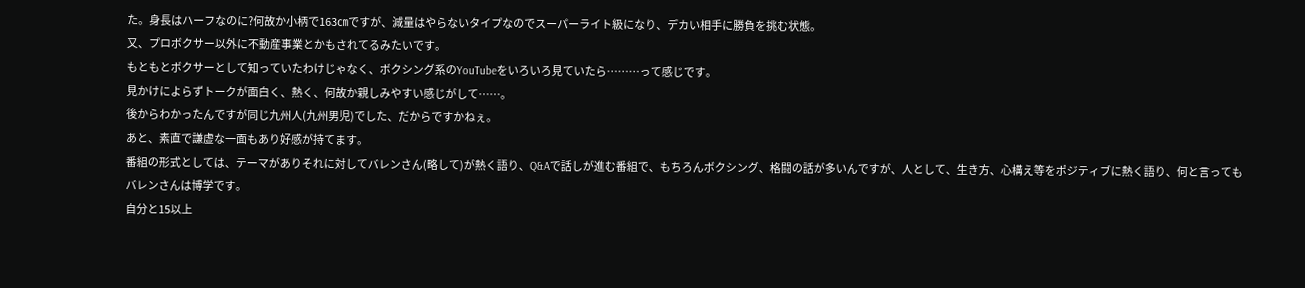た。身長はハーフなのに?何故か小柄で163㎝ですが、減量はやらないタイプなのでスーパーライト級になり、デカい相手に勝負を挑む状態。
又、プロボクサー以外に不動産事業とかもされてるみたいです。
もともとボクサーとして知っていたわけじゃなく、ボクシング系のYouTubeをいろいろ見ていたら………って感じです。
見かけによらずトークが面白く、熱く、何故か親しみやすい感じがして……。
後からわかったんですが同じ九州人(九州男児)でした、だからですかねぇ。
あと、素直で謙虚な一面もあり好感が持てます。
番組の形式としては、テーマがありそれに対してバレンさん(略して)が熱く語り、Q&Aで話しが進む番組で、もちろんボクシング、格闘の話が多いんですが、人として、生き方、心構え等をポジティブに熱く語り、何と言ってもバレンさんは博学です。
自分と15以上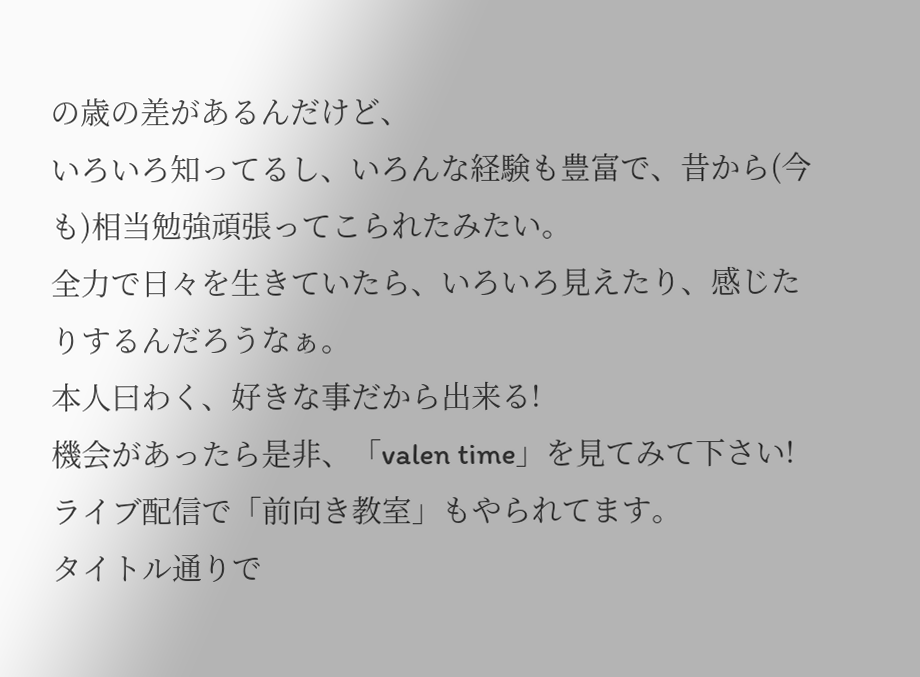の歳の差があるんだけど、
いろいろ知ってるし、いろんな経験も豊富で、昔から(今も)相当勉強頑張ってこられたみたい。
全力で日々を生きていたら、いろいろ見えたり、感じたりするんだろうなぁ。
本人曰わく、好きな事だから出来る!
機会があったら是非、「valen time」を見てみて下さい!
ライブ配信で「前向き教室」もやられてます。
タイトル通りで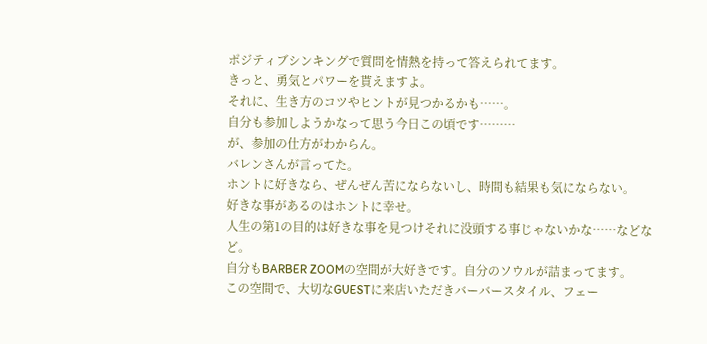ポジティブシンキングで質問を情熱を持って答えられてます。
きっと、勇気とパワーを貰えますよ。
それに、生き方のコツやヒントが見つかるかも……。
自分も参加しようかなって思う今日この頃です………
が、参加の仕方がわからん。
バレンさんが言ってた。
ホントに好きなら、ぜんぜん苦にならないし、時間も結果も気にならない。
好きな事があるのはホントに幸せ。
人生の第1の目的は好きな事を見つけそれに没頭する事じゃないかな……などなど。
自分もBARBER ZOOMの空間が大好きです。自分のソウルが詰まってます。
この空間で、大切なGUESTに来店いただきバーバースタイル、フェー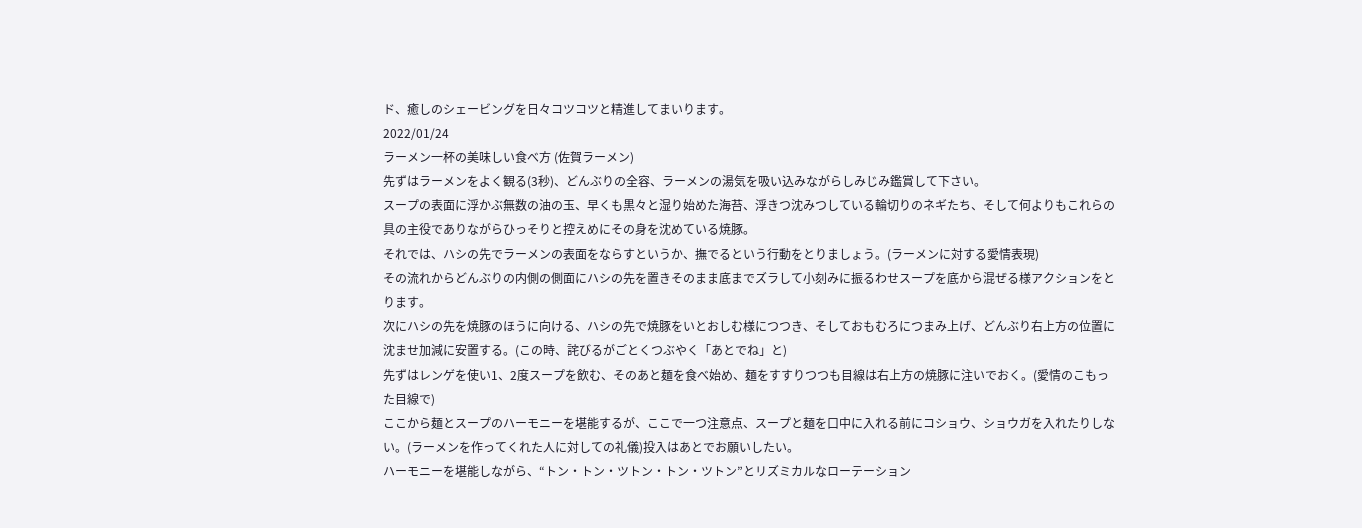ド、癒しのシェービングを日々コツコツと精進してまいります。
2022/01/24
ラーメン一杯の美味しい食べ方 (佐賀ラーメン)
先ずはラーメンをよく観る(3秒)、どんぶりの全容、ラーメンの湯気を吸い込みながらしみじみ鑑賞して下さい。
スープの表面に浮かぶ無数の油の玉、早くも黒々と湿り始めた海苔、浮きつ沈みつしている輪切りのネギたち、そして何よりもこれらの具の主役でありながらひっそりと控えめにその身を沈めている焼豚。
それでは、ハシの先でラーメンの表面をならすというか、撫でるという行動をとりましょう。(ラーメンに対する愛情表現)
その流れからどんぶりの内側の側面にハシの先を置きそのまま底までズラして小刻みに振るわせスープを底から混ぜる様アクションをとります。
次にハシの先を焼豚のほうに向ける、ハシの先で焼豚をいとおしむ様につつき、そしておもむろにつまみ上げ、どんぶり右上方の位置に沈ませ加減に安置する。(この時、詫びるがごとくつぶやく「あとでね」と)
先ずはレンゲを使い1、2度スープを飲む、そのあと麺を食べ始め、麺をすすりつつも目線は右上方の焼豚に注いでおく。(愛情のこもった目線で)
ここから麺とスープのハーモニーを堪能するが、ここで一つ注意点、スープと麺を口中に入れる前にコショウ、ショウガを入れたりしない。(ラーメンを作ってくれた人に対しての礼儀)投入はあとでお願いしたい。
ハーモニーを堪能しながら、“トン・トン・ツトン・トン・ツトン”とリズミカルなローテーション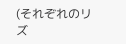(それぞれのリズ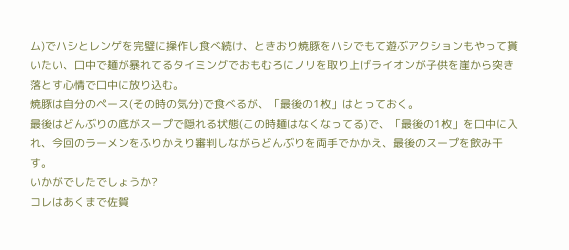ム)でハシとレンゲを完璧に操作し食べ続け、ときおり焼豚をハシでもて遊ぶアクションもやって貰いたい、口中で麺が暴れてるタイミングでおもむろにノリを取り上げライオンが子供を崖から突き落とす心情で口中に放り込む。
焼豚は自分のペース(その時の気分)で食べるが、「最後の1枚」はとっておく。
最後はどんぶりの底がスープで隠れる状態(この時麺はなくなってる)で、「最後の1枚」を口中に入れ、今回のラーメンをふりかえり審判しながらどんぶりを両手でかかえ、最後のスープを飲み干す。
いかがでしたでしょうか?
コレはあくまで佐賀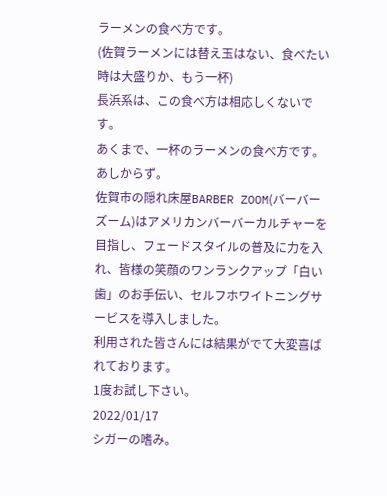ラーメンの食べ方です。
(佐賀ラーメンには替え玉はない、食べたい時は大盛りか、もう一杯)
長浜系は、この食べ方は相応しくないです。
あくまで、一杯のラーメンの食べ方です。
あしからず。
佐賀市の隠れ床屋BARBER ZOOM(バーバーズーム)はアメリカンバーバーカルチャーを目指し、フェードスタイルの普及に力を入れ、皆様の笑顔のワンランクアップ「白い歯」のお手伝い、セルフホワイトニングサービスを導入しました。
利用された皆さんには結果がでて大変喜ばれております。
1度お試し下さい。
2022/01/17
シガーの嗜み。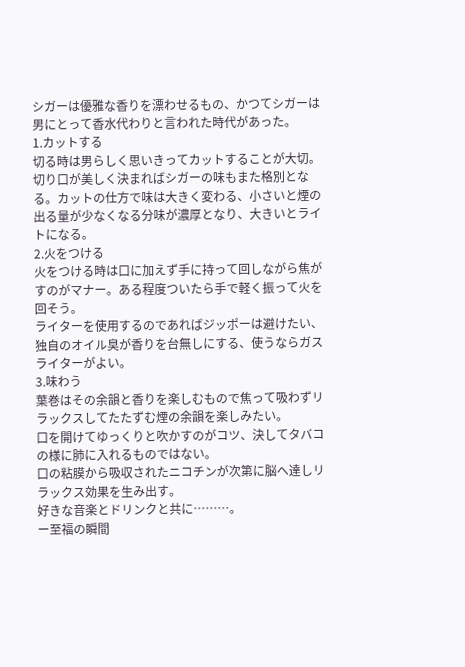シガーは優雅な香りを漂わせるもの、かつてシガーは男にとって香水代わりと言われた時代があった。
1.カットする
切る時は男らしく思いきってカットすることが大切。切り口が美しく決まればシガーの味もまた格別となる。カットの仕方で味は大きく変わる、小さいと煙の出る量が少なくなる分味が濃厚となり、大きいとライトになる。
2.火をつける
火をつける時は口に加えず手に持って回しながら焦がすのがマナー。ある程度ついたら手で軽く振って火を回そう。
ライターを使用するのであればジッポーは避けたい、独自のオイル臭が香りを台無しにする、使うならガスライターがよい。
3.味わう
葉巻はその余韻と香りを楽しむもので焦って吸わずリラックスしてたたずむ煙の余韻を楽しみたい。
口を開けてゆっくりと吹かすのがコツ、決してタバコの様に肺に入れるものではない。
口の粘膜から吸収されたニコチンが次第に脳へ達しリラックス効果を生み出す。
好きな音楽とドリンクと共に………。
ー至福の瞬間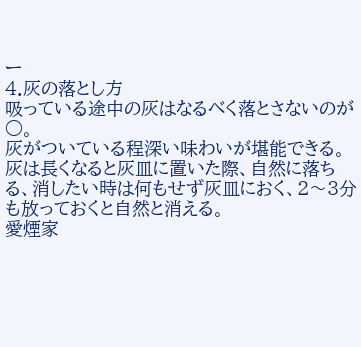ー
4.灰の落とし方
吸っている途中の灰はなるべく落とさないのが○。
灰がついている程深い味わいが堪能できる。
灰は長くなると灰皿に置いた際、自然に落ちる、消したい時は何もせず灰皿におく、2〜3分も放っておくと自然と消える。
愛煙家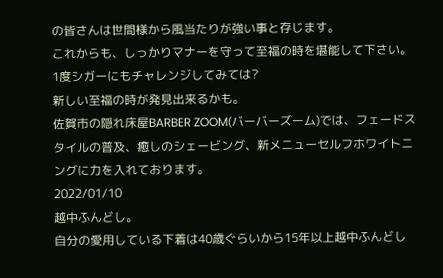の皆さんは世間様から風当たりが強い事と存じます。
これからも、しっかりマナーを守って至福の時を堪能して下さい。
1度シガーにもチャレンジしてみては?
新しい至福の時が発見出来るかも。
佐賀市の隠れ床屋BARBER ZOOM(バーバーズーム)では、フェードスタイルの普及、癒しのシェービング、新メニューセルフホワイトニングに力を入れております。
2022/01/10
越中ふんどし。
自分の愛用している下着は40歳ぐらいから15年以上越中ふんどし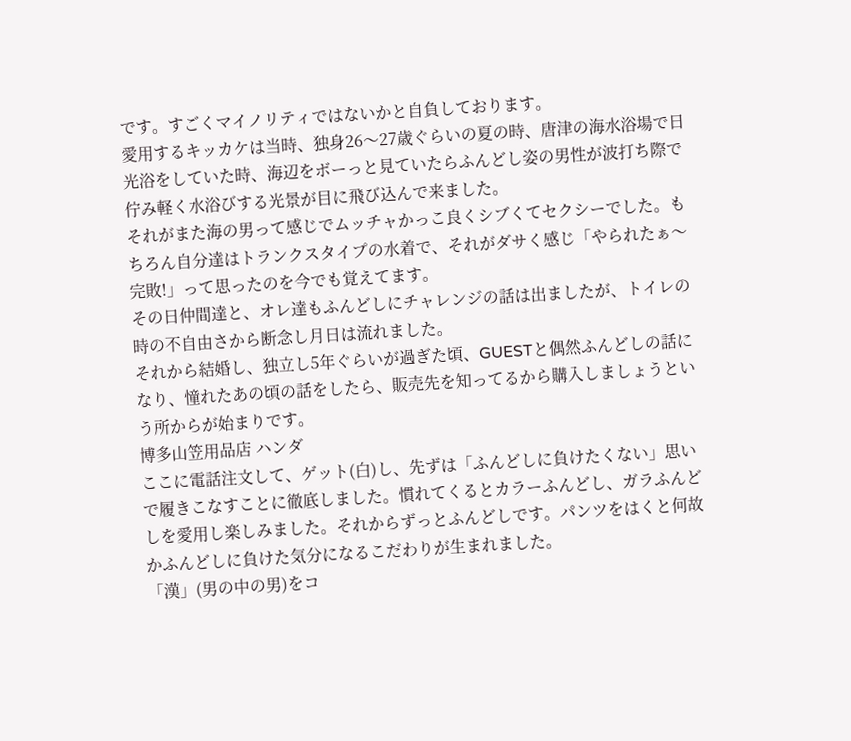です。すごくマイノリティではないかと自負しております。
愛用するキッカケは当時、独身26〜27歳ぐらいの夏の時、唐津の海水浴場で日光浴をしていた時、海辺をボーっと見ていたらふんどし姿の男性が波打ち際で佇み軽く水浴びする光景が目に飛び込んで来ました。
それがまた海の男って感じでムッチャかっこ良くシブくてセクシーでした。もちろん自分達はトランクスタイプの水着で、それがダサく感じ「やられたぁ〜完敗!」って思ったのを今でも覚えてます。
その日仲間達と、オレ達もふんどしにチャレンジの話は出ましたが、トイレの時の不自由さから断念し月日は流れました。
それから結婚し、独立し5年ぐらいが過ぎた頃、GUESTと偶然ふんどしの話になり、憧れたあの頃の話をしたら、販売先を知ってるから購入しましょうという所からが始まりです。
博多山笠用品店 ハンダ
ここに電話注文して、ゲット(白)し、先ずは「ふんどしに負けたくない」思いで履きこなすことに徹底しました。慣れてくるとカラーふんどし、ガラふんどしを愛用し楽しみました。それからずっとふんどしです。パンツをはくと何故かふんどしに負けた気分になるこだわりが生まれました。
「漢」(男の中の男)をコ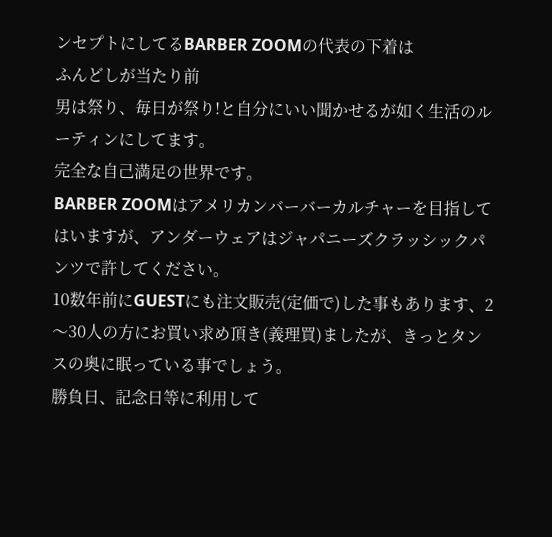ンセプトにしてるBARBER ZOOMの代表の下着は
ふんどしが当たり前
男は祭り、毎日が祭り!と自分にいい聞かせるが如く生活のルーティンにしてます。
完全な自己満足の世界です。
BARBER ZOOMはアメリカンバーバーカルチャーを目指してはいますが、アンダーウェアはジャパニーズクラッシックパンツで許してください。
10数年前にGUESTにも注文販売(定価で)した事もあります、2〜30人の方にお買い求め頂き(義理買)ましたが、きっとタンスの奥に眠っている事でしょう。
勝負日、記念日等に利用して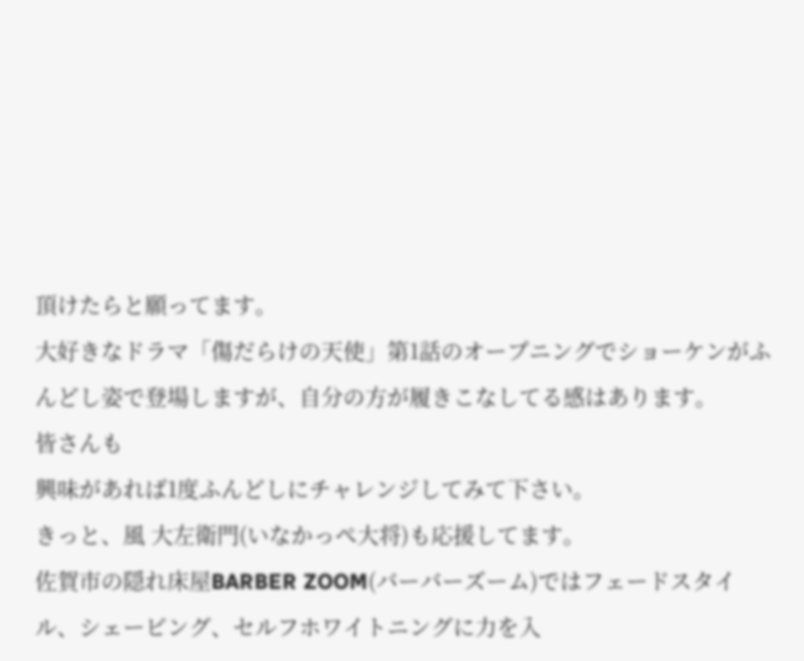頂けたらと願ってます。
大好きなドラマ「傷だらけの天使」第1話のオープニングでショーケンがふんどし姿で登場しますが、自分の方が履きこなしてる感はあります。
皆さんも
興味があれば1度ふんどしにチャレンジしてみて下さい。
きっと、風 大左衛門(いなかっぺ大将)も応援してます。
佐賀市の隠れ床屋BARBER ZOOM(バーバーズーム)ではフェードスタイル、シェービング、セルフホワイトニングに力を入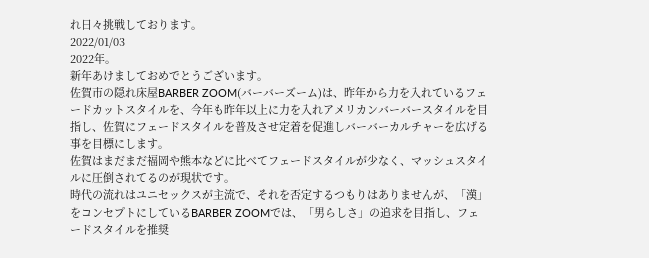れ日々挑戦しております。
2022/01/03
2022年。
新年あけましておめでとうございます。
佐賀市の隠れ床屋BARBER ZOOM(バーバーズーム)は、昨年から力を入れているフェードカットスタイルを、今年も昨年以上に力を入れアメリカンバーバースタイルを目指し、佐賀にフェードスタイルを普及させ定着を促進しバーバーカルチャーを広げる事を目標にします。
佐賀はまだまだ福岡や熊本などに比べてフェードスタイルが少なく、マッシュスタイルに圧倒されてるのが現状です。
時代の流れはユニセックスが主流で、それを否定するつもりはありませんが、「漢」をコンセプトにしているBARBER ZOOMでは、「男らしさ」の追求を目指し、フェードスタイルを推奨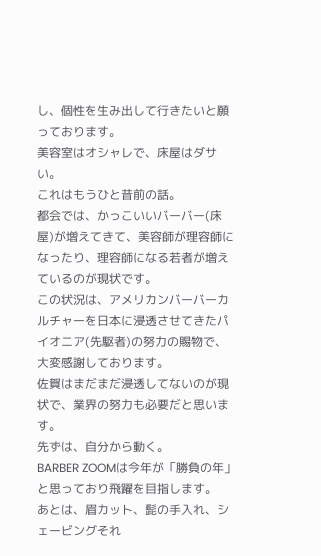し、個性を生み出して行きたいと願っております。
美容室はオシャレで、床屋はダサい。
これはもうひと昔前の話。
都会では、かっこいいバーバー(床屋)が増えてきて、美容師が理容師になったり、理容師になる若者が増えているのが現状です。
この状況は、アメリカンバーバーカルチャーを日本に浸透させてきたパイオニア(先駆者)の努力の賜物で、大変感謝しております。
佐賀はまだまだ浸透してないのが現状で、業界の努力も必要だと思います。
先ずは、自分から動く。
BARBER ZOOMは今年が「勝負の年」と思っており飛躍を目指します。
あとは、眉カット、髭の手入れ、シェービングそれ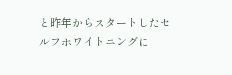と昨年からスタートしたセルフホワイトニングに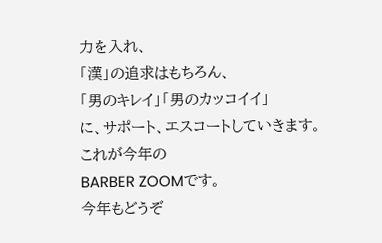力を入れ、
「漢」の追求はもちろん、
「男のキレイ」「男のカッコイイ」
に、サポート、エスコートしていきます。
これが今年の
BARBER ZOOMです。
今年もどうぞ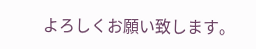よろしくお願い致します。